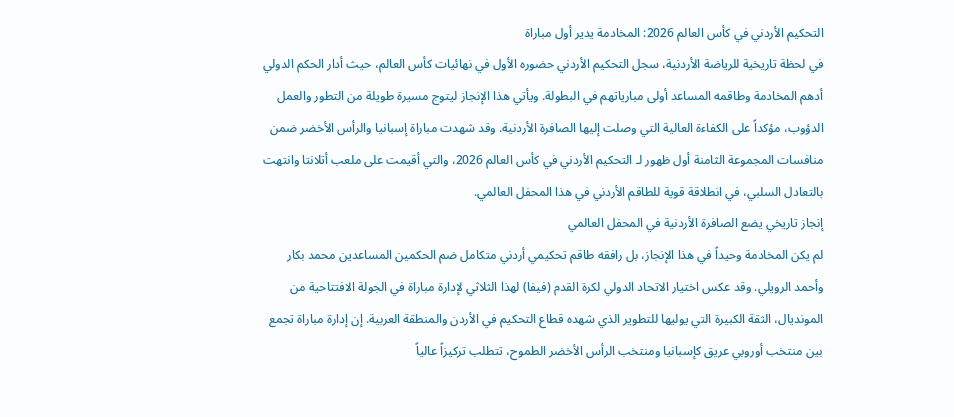التحكيم الأردني في كأس العالم 2026: المخادمة يدير أول مباراة
في لحظة تاريخية للرياضة الأردنية، سجل التحكيم الأردني حضوره الأول في نهائيات كأس العالم، حيث أدار الحكم الدولي أدهم المخادمة وطاقمه المساعد أولى مبارياتهم في البطولة. ويأتي هذا الإنجاز ليتوج مسيرة طويلة من التطور والعمل الدؤوب، مؤكداً على الكفاءة العالية التي وصلت إليها الصافرة الأردنية. وقد شهدت مباراة إسبانيا والرأس الأخضر ضمن منافسات المجموعة الثامنة أول ظهور لـ التحكيم الأردني في كأس العالم 2026، والتي أقيمت على ملعب أتلانتا وانتهت بالتعادل السلبي، في انطلاقة قوية للطاقم الأردني في هذا المحفل العالمي.
إنجاز تاريخي يضع الصافرة الأردنية في المحفل العالمي
لم يكن المخادمة وحيداً في هذا الإنجاز، بل رافقه طاقم تحكيمي أردني متكامل ضم الحكمين المساعدين محمد بكار وأحمد الرويلي. وقد عكس اختيار الاتحاد الدولي لكرة القدم (فيفا) لهذا الثلاثي لإدارة مباراة في الجولة الافتتاحية من المونديال، الثقة الكبيرة التي يوليها للتطوير الذي شهده قطاع التحكيم في الأردن والمنطقة العربية. إن إدارة مباراة تجمع بين منتخب أوروبي عريق كإسبانيا ومنتخب الرأس الأخضر الطموح، تتطلب تركيزاً عالياً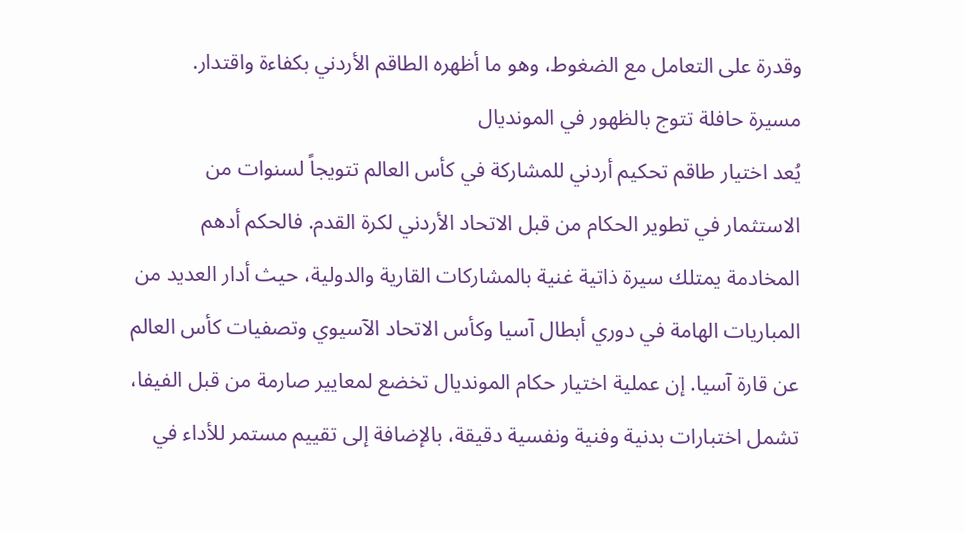وقدرة على التعامل مع الضغوط، وهو ما أظهره الطاقم الأردني بكفاءة واقتدار.
مسيرة حافلة تتوج بالظهور في المونديال
يُعد اختيار طاقم تحكيم أردني للمشاركة في كأس العالم تتويجاً لسنوات من الاستثمار في تطوير الحكام من قبل الاتحاد الأردني لكرة القدم. فالحكم أدهم المخادمة يمتلك سيرة ذاتية غنية بالمشاركات القارية والدولية، حيث أدار العديد من المباريات الهامة في دوري أبطال آسيا وكأس الاتحاد الآسيوي وتصفيات كأس العالم عن قارة آسيا. إن عملية اختيار حكام المونديال تخضع لمعايير صارمة من قبل الفيفا، تشمل اختبارات بدنية وفنية ونفسية دقيقة، بالإضافة إلى تقييم مستمر للأداء في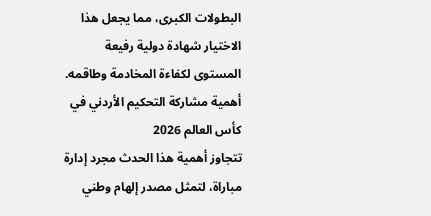البطولات الكبرى، مما يجعل هذا الاختيار شهادة دولية رفيعة المستوى لكفاءة المخادمة وطاقمه.
أهمية مشاركة التحكيم الأردني في كأس العالم 2026
تتجاوز أهمية هذا الحدث مجرد إدارة مباراة، لتمثل مصدر إلهام وطني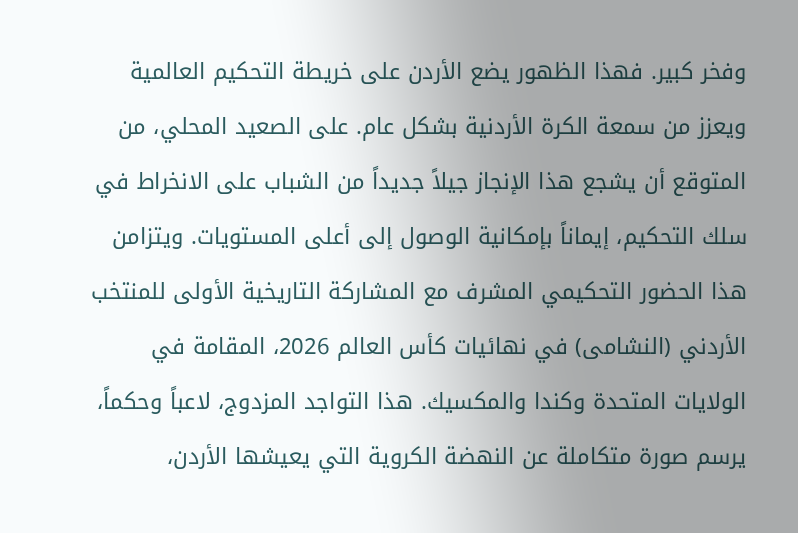وفخر كبير. فهذا الظهور يضع الأردن على خريطة التحكيم العالمية ويعزز من سمعة الكرة الأردنية بشكل عام. على الصعيد المحلي، من المتوقع أن يشجع هذا الإنجاز جيلاً جديداً من الشباب على الانخراط في سلك التحكيم، إيماناً بإمكانية الوصول إلى أعلى المستويات. ويتزامن هذا الحضور التحكيمي المشرف مع المشاركة التاريخية الأولى للمنتخب الأردني (النشامى) في نهائيات كأس العالم 2026، المقامة في الولايات المتحدة وكندا والمكسيك. هذا التواجد المزدوج، لاعباً وحكماً، يرسم صورة متكاملة عن النهضة الكروية التي يعيشها الأردن،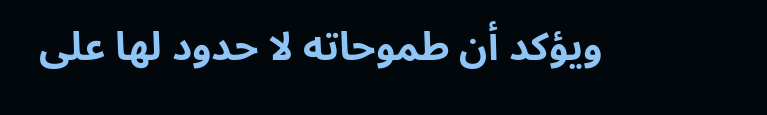ويؤكد أن طموحاته لا حدود لها على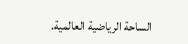الساحة الرياضية العالمية.